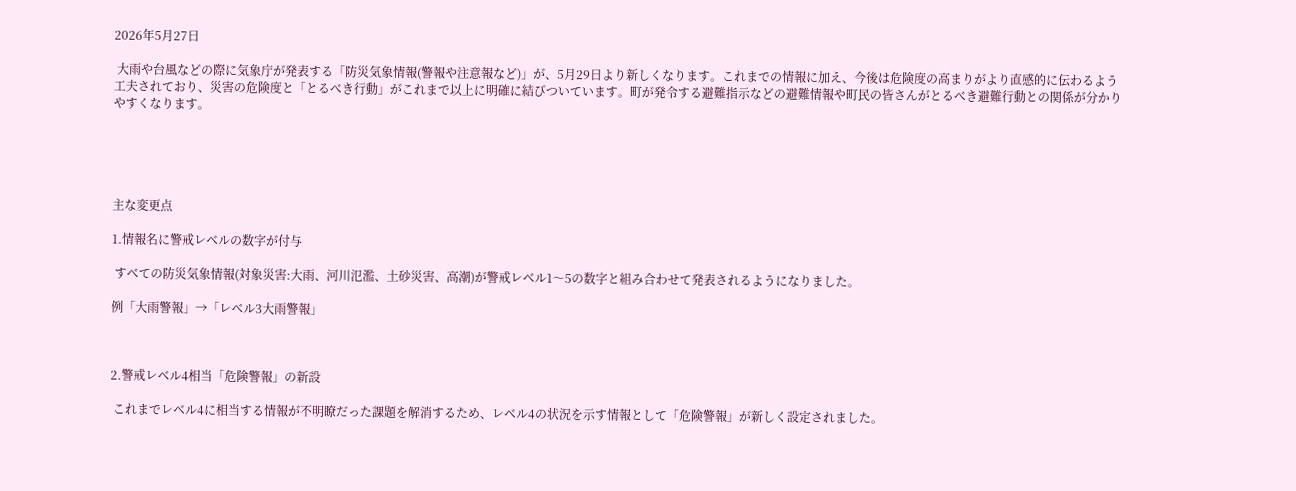2026年5月27日

 大雨や台風などの際に気象庁が発表する「防災気象情報(警報や注意報など)」が、5月29日より新しくなります。これまでの情報に加え、今後は危険度の高まりがより直感的に伝わるよう工夫されており、災害の危険度と「とるべき行動」がこれまで以上に明確に結びついています。町が発令する避難指示などの避難情報や町民の皆さんがとるべき避難行動との関係が分かりやすくなります。





主な変更点

1.情報名に警戒レベルの数字が付与

 すべての防災気象情報(対象災害:大雨、河川氾濫、土砂災害、高潮)が警戒レベル1〜5の数字と組み合わせて発表されるようになりました。

例「大雨警報」→「レベル3大雨警報」



2.警戒レベル4相当「危険警報」の新設

 これまでレベル4に相当する情報が不明瞭だった課題を解消するため、レベル4の状況を示す情報として「危険警報」が新しく設定されました。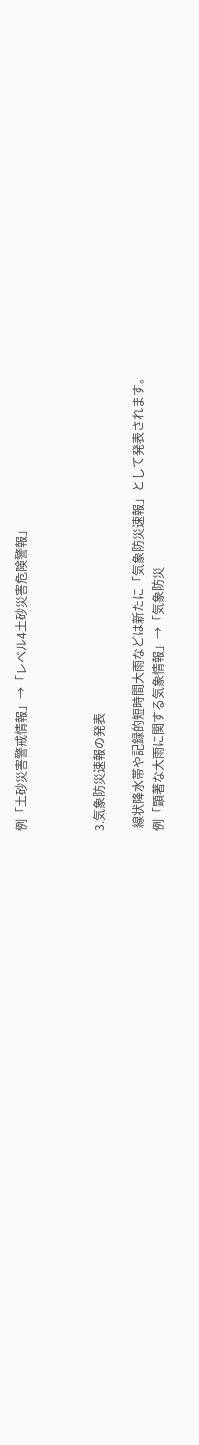例「土砂災害警戒情報」→「レベル4土砂災害危険警報」



3.気象防災速報の発表

 線状降水帯や記録的短時間大雨などは新たに「気象防災速報」として発表されます。
例「顕著な大雨に関する気象情報」→「気象防災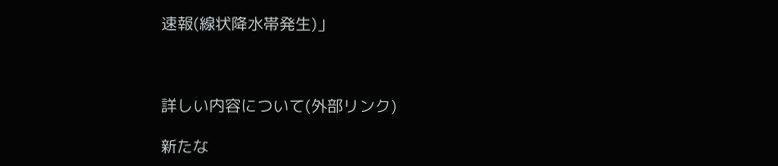速報(線状降水帯発生)」



詳しい内容について(外部リンク)

新たな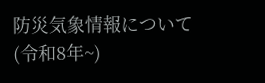防災気象情報について(令和8年~)